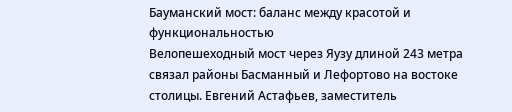Бауманский мост: баланс между красотой и функциональностью
Велопешеходный мост через Яузу длиной 243 метра связал районы Басманный и Лефортово на востоке столицы. Евгений Астафьев, заместитель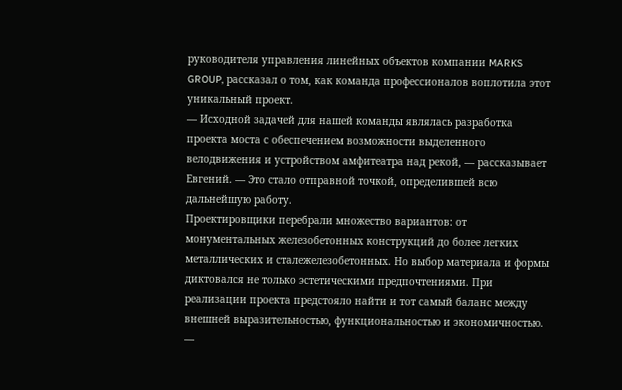руководителя управления линейных объектов компании MARKS GROUP, рассказал о том, как команда профессионалов воплотила этот уникальный проект.
— Исходной задачей для нашей команды являлась разработка проекта моста с обеспечением возможности выделенного велодвижения и устройством амфитеатра над рекой, — рассказывает Евгений. — Это стало отправной точкой, определившей всю дальнейшую работу.
Проектировщики перебрали множество вариантов: от монументальных железобетонных конструкций до более легких металлических и сталежелезобетонных. Но выбор материала и формы диктовался не только эстетическими предпочтениями. При реализации проекта предстояло найти и тот самый баланс между внешней выразительностью, функциональностью и экономичностью.
—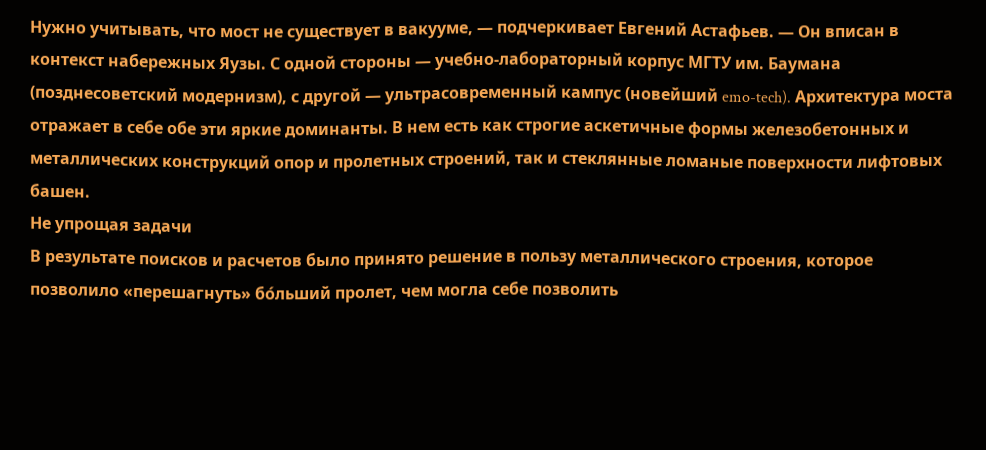Нужно учитывать, что мост не существует в вакууме, — подчеркивает Евгений Астафьев. — Он вписан в контекст набережных Яузы. С одной стороны — учебно-лабораторный корпус МГТУ им. Баумана (позднесоветский модернизм), с другой — ультрасовременный кампус (новейший emo-tech). Архитектура моста отражает в себе обе эти яркие доминанты. В нем есть как строгие аскетичные формы железобетонных и металлических конструкций опор и пролетных строений, так и стеклянные ломаные поверхности лифтовых башен.
Не упрощая задачи
В результате поисков и расчетов было принято решение в пользу металлического строения, которое позволило «перешагнуть» бо́льший пролет, чем могла себе позволить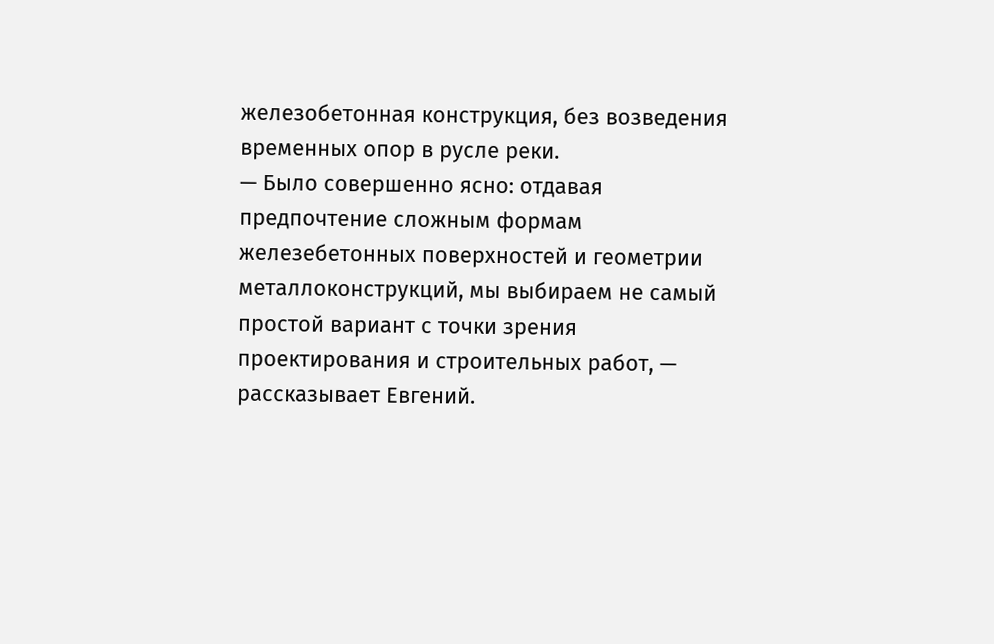железобетонная конструкция, без возведения временных опор в русле реки.
— Было совершенно ясно: отдавая предпочтение сложным формам железебетонных поверхностей и геометрии металлоконструкций, мы выбираем не самый простой вариант с точки зрения проектирования и строительных работ, — рассказывает Евгений.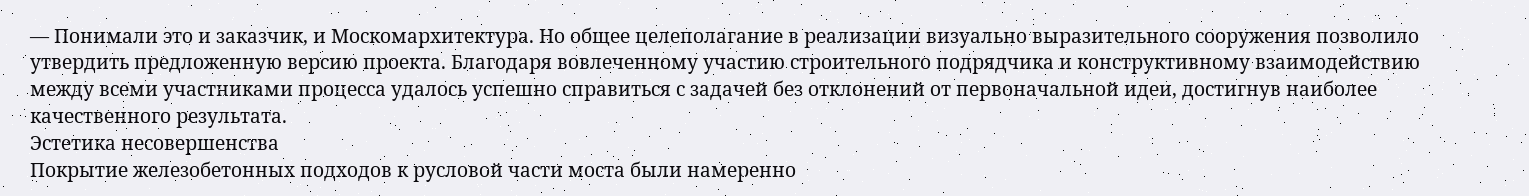— Понимали это и заказчик, и Москомархитектура. Но общее целеполагание в реализации визуально выразительного сооружения позволило утвердить предложенную версию проекта. Благодаря вовлеченному участию строительного подрядчика и конструктивному взаимодействию между всеми участниками процесса удалось успешно справиться с задачей без отклонений от первоначальной идеи, достигнув наиболее качественного результата.
Эстетика несовершенства
Покрытие железобетонных подходов к русловой части моста были намеренно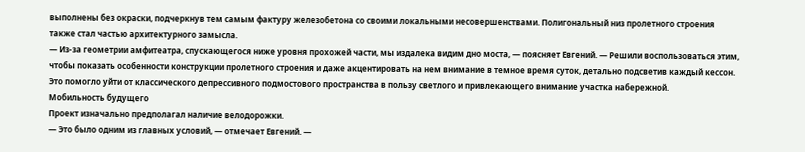выполнены без окраски, подчеркнув тем самым фактуру железобетона со своими локальными несовершенствами. Полигональный низ пролетного строения также стал частью архитектурного замысла.
— Из-за геометрии амфитеатра, спускающегося ниже уровня прохожей части, мы издалека видим дно моста, — поясняет Евгений. — Решили воспользоваться этим, чтобы показать особенности конструкции пролетного строения и даже акцентировать на нем внимание в темное время суток, детально подсветив каждый кессон. Это помогло уйти от классического депрессивного подмостового пространства в пользу светлого и привлекающего внимание участка набережной.
Мобильность будущего
Проект изначально предполагал наличие велодорожки.
— Это было одним из главных условий, — отмечает Евгений. —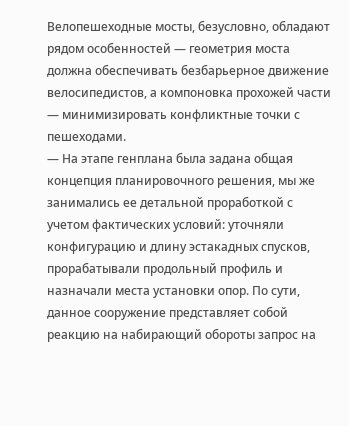Велопешеходные мосты, безусловно, обладают рядом особенностей — геометрия моста должна обеспечивать безбарьерное движение велосипедистов, а компоновка прохожей части — минимизировать конфликтные точки с пешеходами.
— На этапе генплана была задана общая концепция планировочного решения, мы же занимались ее детальной проработкой с учетом фактических условий: уточняли конфигурацию и длину эстакадных спусков, прорабатывали продольный профиль и назначали места установки опор. По сути, данное сооружение представляет собой реакцию на набирающий обороты запрос на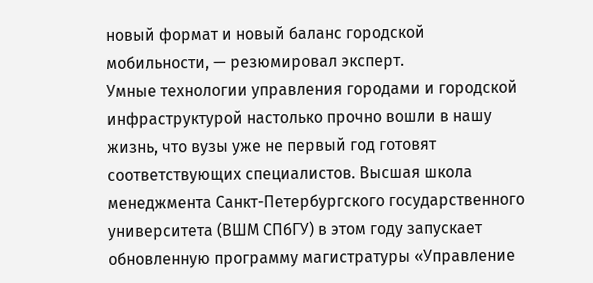новый формат и новый баланс городской мобильности, — резюмировал эксперт.
Умные технологии управления городами и городской инфраструктурой настолько прочно вошли в нашу жизнь, что вузы уже не первый год готовят соответствующих специалистов. Высшая школа менеджмента Санкт-Петербургского государственного университета (ВШМ СПбГУ) в этом году запускает обновленную программу магистратуры «Управление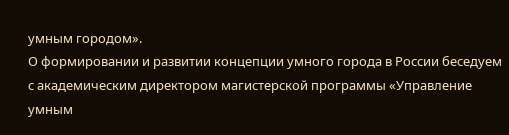умным городом».
О формировании и развитии концепции умного города в России беседуем с академическим директором магистерской программы «Управление умным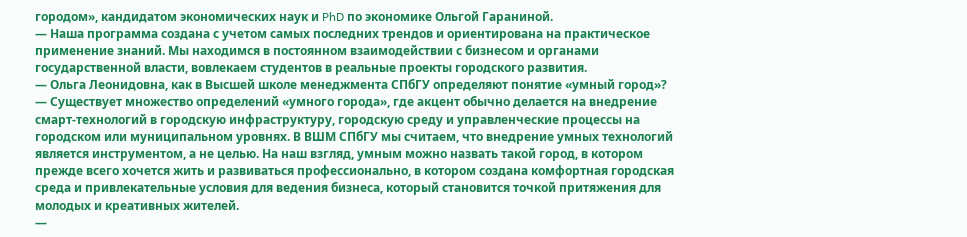городом», кандидатом экономических наук и PhD по экономике Ольгой Гараниной.
— Наша программа создана с учетом самых последних трендов и ориентирована на практическое применение знаний. Мы находимся в постоянном взаимодействии с бизнесом и органами государственной власти, вовлекаем студентов в реальные проекты городского развития.
— Ольга Леонидовна, как в Высшей школе менеджмента СПбГУ определяют понятие «умный город»?
— Существует множество определений «умного города», где акцент обычно делается на внедрение смарт-технологий в городскую инфраструктуру, городскую среду и управленческие процессы на городском или муниципальном уровнях. В ВШМ СПбГУ мы считаем, что внедрение умных технологий является инструментом, а не целью. На наш взгляд, умным можно назвать такой город, в котором прежде всего хочется жить и развиваться профессионально, в котором создана комфортная городская среда и привлекательные условия для ведения бизнеса, который становится точкой притяжения для молодых и креативных жителей.
—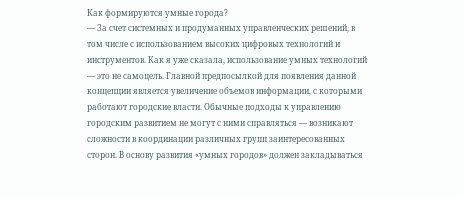Как формируются умные города?
— За счет системных и продуманных управленческих решений, в том числе с использованием высоких цифровых технологий и инструментов. Как я уже сказала, использование умных технологий — это не самоцель. Главной предпосылкой для появления данной концепции является увеличение объемов информации, с которыми работают городские власти. Обычные подходы к управлению городским развитием не могут с ними справляться — возникают сложности в координации различных групп заинтересованных сторон. В основу развития «умных городов» должен закладываться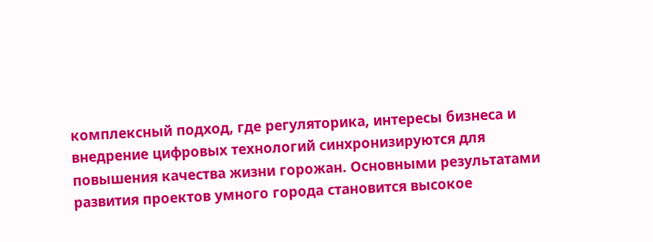комплексный подход, где регуляторика, интересы бизнеса и внедрение цифровых технологий синхронизируются для повышения качества жизни горожан. Основными результатами развития проектов умного города становится высокое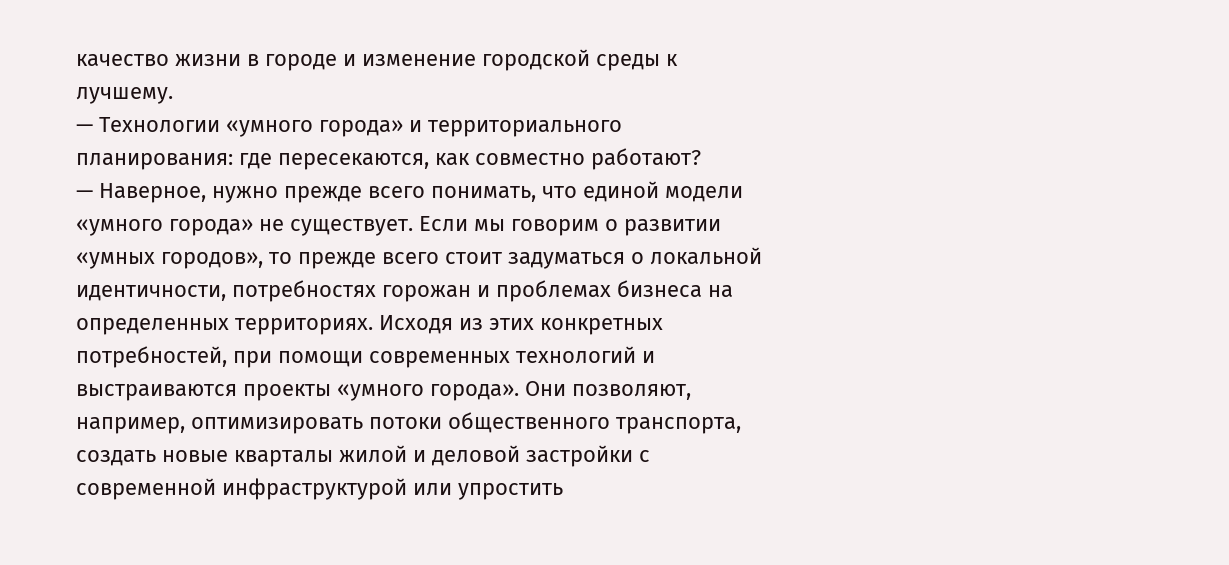качество жизни в городе и изменение городской среды к лучшему.
— Технологии «умного города» и территориального планирования: где пересекаются, как совместно работают?
— Наверное, нужно прежде всего понимать, что единой модели «умного города» не существует. Если мы говорим о развитии «умных городов», то прежде всего стоит задуматься о локальной идентичности, потребностях горожан и проблемах бизнеса на определенных территориях. Исходя из этих конкретных потребностей, при помощи современных технологий и выстраиваются проекты «умного города». Они позволяют, например, оптимизировать потоки общественного транспорта, создать новые кварталы жилой и деловой застройки с современной инфраструктурой или упростить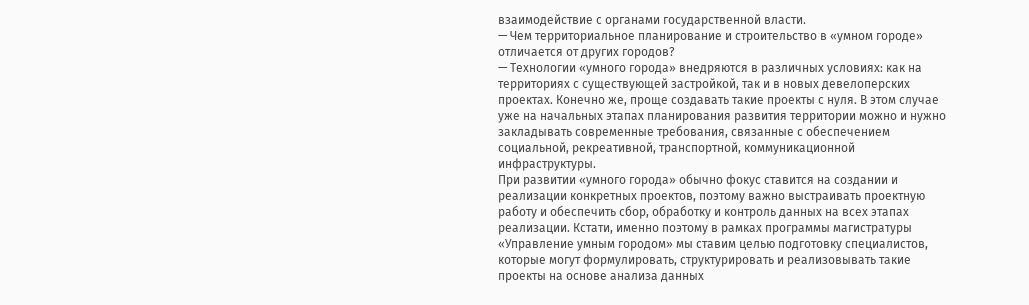взаимодействие с органами государственной власти.
— Чем территориальное планирование и строительство в «умном городе» отличается от других городов?
— Технологии «умного города» внедряются в различных условиях: как на территориях с существующей застройкой, так и в новых девелоперских проектах. Конечно же, проще создавать такие проекты с нуля. В этом случае уже на начальных этапах планирования развития территории можно и нужно закладывать современные требования, связанные с обеспечением социальной, рекреативной, транспортной, коммуникационной инфраструктуры.
При развитии «умного города» обычно фокус ставится на создании и реализации конкретных проектов, поэтому важно выстраивать проектную работу и обеспечить сбор, обработку и контроль данных на всех этапах реализации. Кстати, именно поэтому в рамках программы магистратуры «Управление умным городом» мы ставим целью подготовку специалистов, которые могут формулировать, структурировать и реализовывать такие проекты на основе анализа данных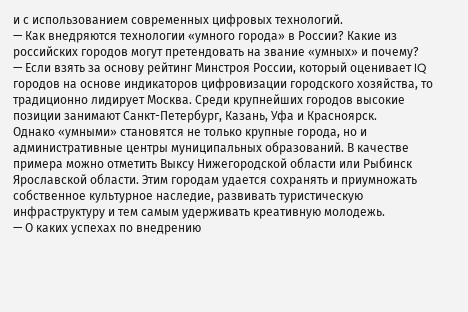и с использованием современных цифровых технологий.
— Как внедряются технологии «умного города» в России? Какие из российских городов могут претендовать на звание «умных» и почему?
— Если взять за основу рейтинг Минстроя России, который оценивает IQ городов на основе индикаторов цифровизации городского хозяйства, то традиционно лидирует Москва. Среди крупнейших городов высокие позиции занимают Санкт-Петербург, Казань, Уфа и Красноярск.
Однако «умными» становятся не только крупные города, но и административные центры муниципальных образований. В качестве примера можно отметить Выксу Нижегородской области или Рыбинск Ярославской области. Этим городам удается сохранять и приумножать собственное культурное наследие, развивать туристическую инфраструктуру и тем самым удерживать креативную молодежь.
— О каких успехах по внедрению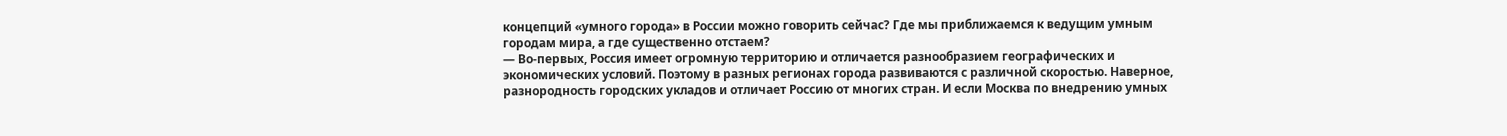концепций «умного города» в России можно говорить сейчас? Где мы приближаемся к ведущим умным городам мира, а где существенно отстаем?
— Во-первых, Россия имеет огромную территорию и отличается разнообразием географических и экономических условий. Поэтому в разных регионах города развиваются с различной скоростью. Наверное, разнородность городских укладов и отличает Россию от многих стран. И если Москва по внедрению умных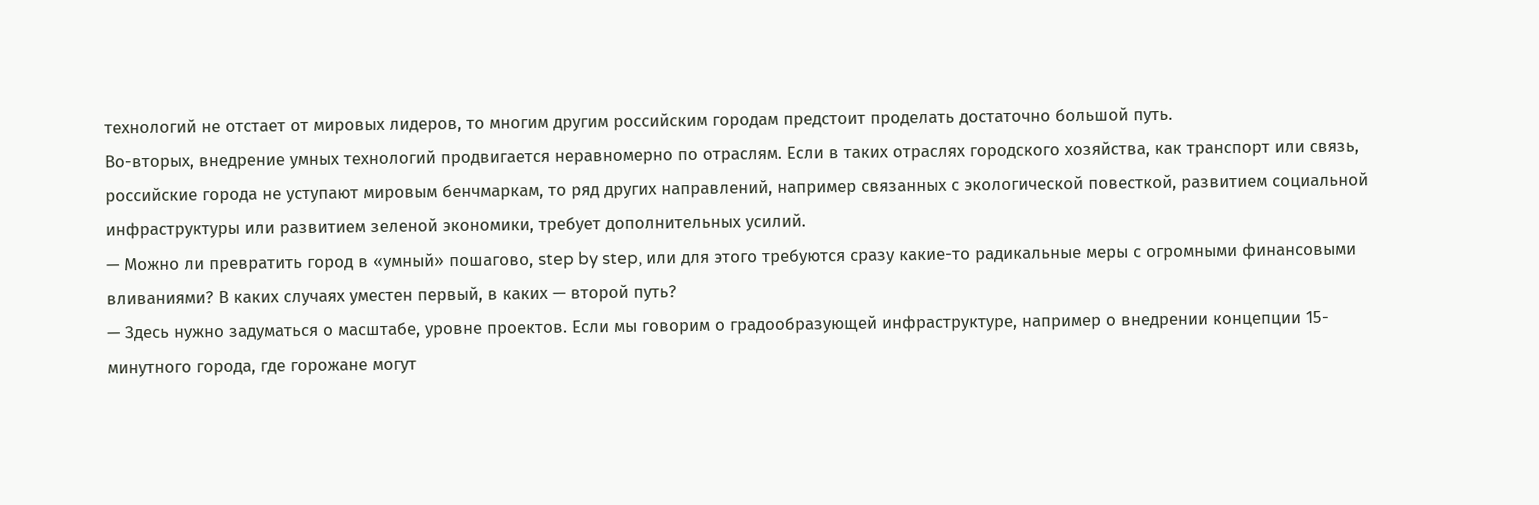технологий не отстает от мировых лидеров, то многим другим российским городам предстоит проделать достаточно большой путь.
Во-вторых, внедрение умных технологий продвигается неравномерно по отраслям. Если в таких отраслях городского хозяйства, как транспорт или связь, российские города не уступают мировым бенчмаркам, то ряд других направлений, например связанных с экологической повесткой, развитием социальной инфраструктуры или развитием зеленой экономики, требует дополнительных усилий.
— Можно ли превратить город в «умный» пошагово, step by step, или для этого требуются сразу какие-то радикальные меры с огромными финансовыми вливаниями? В каких случаях уместен первый, в каких — второй путь?
— Здесь нужно задуматься о масштабе, уровне проектов. Если мы говорим о градообразующей инфраструктуре, например о внедрении концепции 15-минутного города, где горожане могут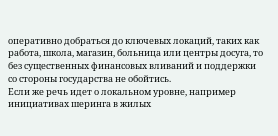оперативно добраться до ключевых локаций, таких как работа, школа, магазин, больница или центры досуга, то без существенных финансовых вливаний и поддержки со стороны государства не обойтись.
Если же речь идет о локальном уровне, например инициативах шеринга в жилых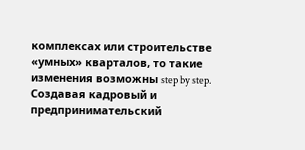комплексах или строительстве «умных» кварталов, то такие изменения возможны step by step. Создавая кадровый и предпринимательский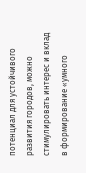потенциал для устойчивого развития городов, можно стимулировать интерес и вклад в формирование «умного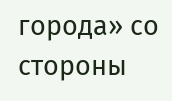города» со стороны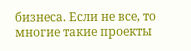бизнеса. Если не все, то многие такие проекты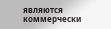являются коммерчески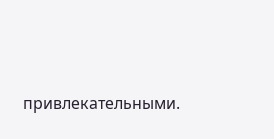привлекательными.